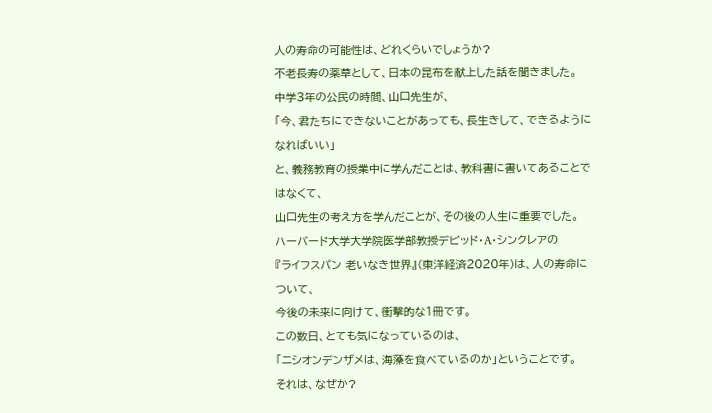人の寿命の可能性は、どれくらいでしょうか?
不老長寿の薬草として、日本の昆布を献上した話を聞きました。
中学3年の公民の時間、山口先生が、
「今、君たちにできないことがあっても、長生きして、できるようになればいい」
と、義務教育の授業中に学んだことは、教科書に書いてあることではなくて、
山口先生の考え方を学んだことが、その後の人生に重要でした。
ハーバード大学大学院医学部教授デビッド・A・シンクレアの
『ライフスパン 老いなき世界』(東洋経済2020年)は、人の寿命について、
今後の未来に向けて、衝撃的な1冊です。
この数日、とても気になっているのは、
「ニシオンデンザメは、海藻を食べているのか」ということです。
それは、なぜか?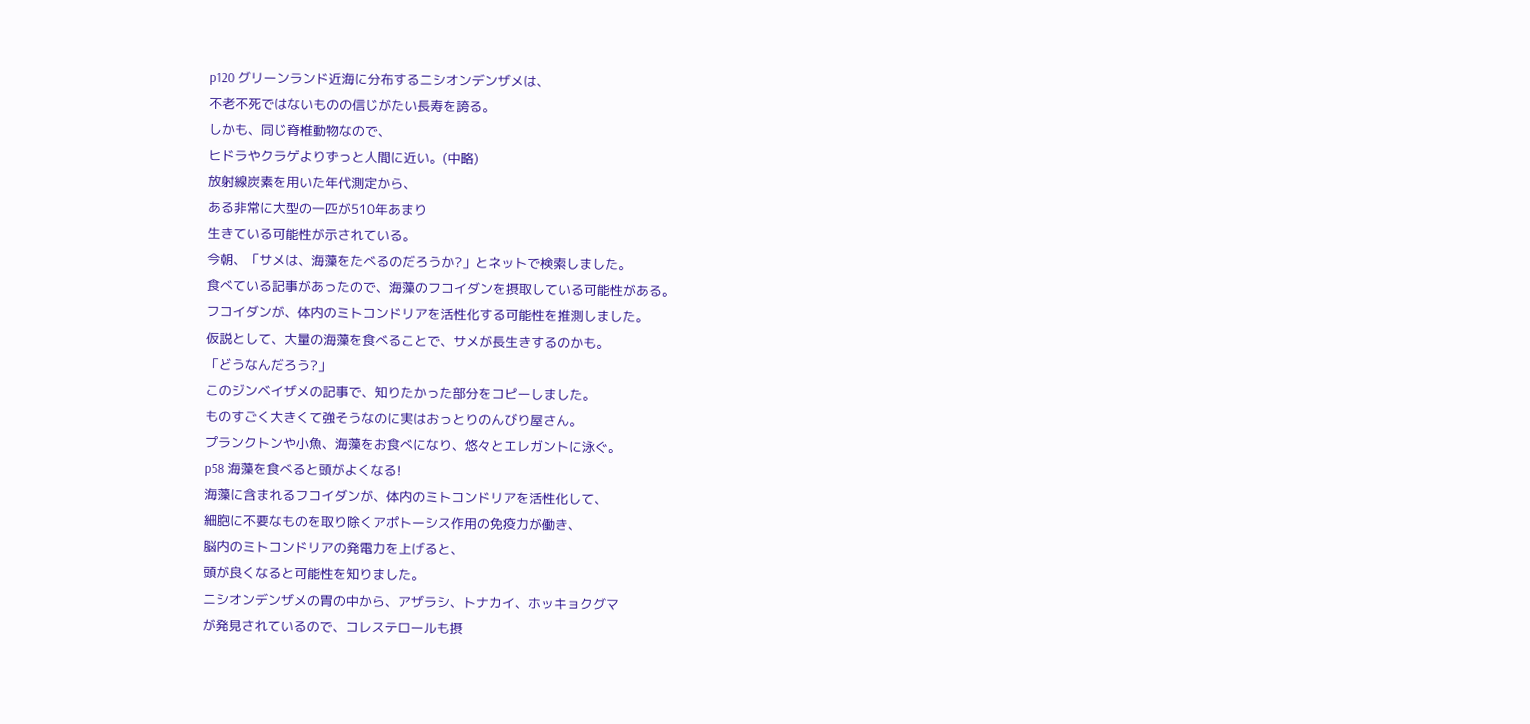p120 グリーンランド近海に分布するニシオンデンザメは、
不老不死ではないものの信じがたい長寿を誇る。
しかも、同じ脊椎動物なので、
ヒドラやクラゲよりずっと人間に近い。(中略)
放射線炭素を用いた年代測定から、
ある非常に大型の一匹が510年あまり
生きている可能性が示されている。
今朝、「サメは、海藻をたべるのだろうか?」とネットで検索しました。
食べている記事があったので、海藻のフコイダンを摂取している可能性がある。
フコイダンが、体内のミトコンドリアを活性化する可能性を推測しました。
仮説として、大量の海藻を食べることで、サメが長生きするのかも。
「どうなんだろう?」
このジンベイザメの記事で、知りたかった部分をコピーしました。
ものすごく大きくて強そうなのに実はおっとりのんびり屋さん。
プランクトンや小魚、海藻をお食べになり、悠々とエレガントに泳ぐ。
p58 海藻を食べると頭がよくなる!
海藻に含まれるフコイダンが、体内のミトコンドリアを活性化して、
細胞に不要なものを取り除くアポトーシス作用の免疫力が働き、
脳内のミトコンドリアの発電力を上げると、
頭が良くなると可能性を知りました。
ニシオンデンザメの胃の中から、アザラシ、トナカイ、ホッキョクグマ
が発見されているので、コレステロールも摂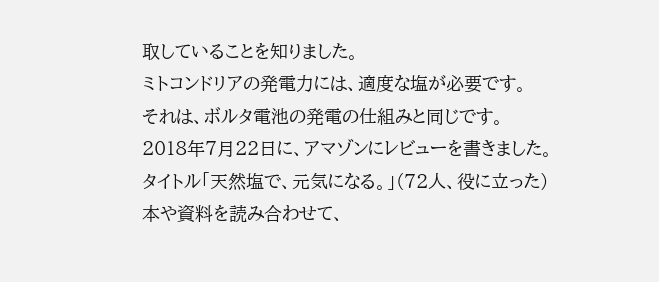取していることを知りました。
ミトコンドリアの発電力には、適度な塩が必要です。
それは、ボルタ電池の発電の仕組みと同じです。
2018年7月22日に、アマゾンにレビューを書きました。
タイトル「天然塩で、元気になる。」(72人、役に立った)
本や資料を読み合わせて、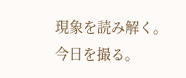現象を読み解く。
今日を撮る。